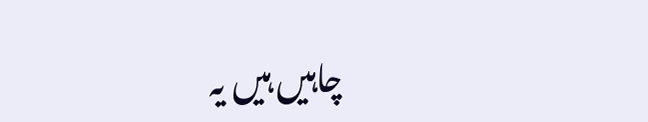چاہیں ہیں یہ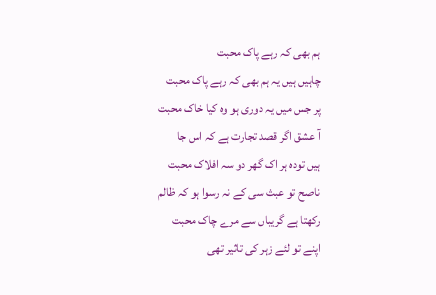ہم بھی کہ رہے پاک محبت
چاہیں ہیں یہ ہم بھی کہ رہے پاک محبت
پر جس میں یہ دوری ہو وہ کیا خاک محبت
آ عشق اگر قصد تجارت ہے کہ اس جا
ہیں تودہ ہر اک گھر دو سہ افلاک محبت
ناصح تو عبث سی کے نہ رسوا ہو کہ ظالم
رکھتا ہے گریباں سے مرے چاک محبت
اپنے تو لئے زہر کی تاثیر تھی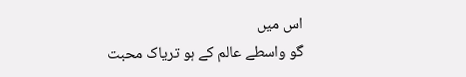اس میں
گو واسطے عالم کے ہو تریاک محبت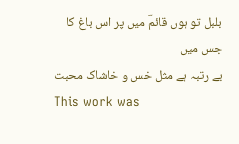بلبل تو ہوں قائمؔ میں پر اس باغ کا جس میں
بے رتبہ ہے مثل خس و خاشاک محبت
This work was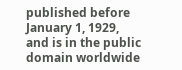published before January 1, 1929, and is in the public domain worldwide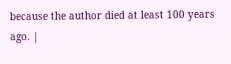because the author died at least 100 years ago. |